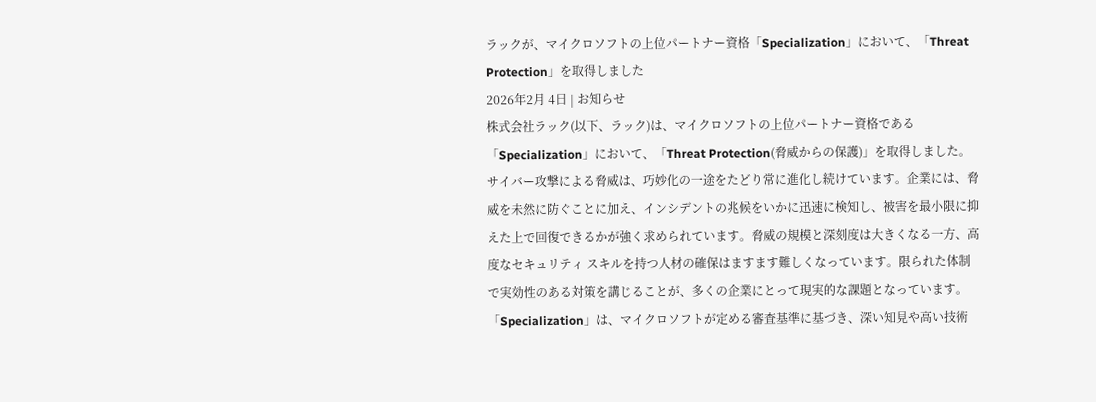ラックが、マイクロソフトの上位パートナー資格「Specialization」において、「Threat Protection」を取得しました
2026年2月 4日 | お知らせ
株式会社ラック(以下、ラック)は、マイクロソフトの上位パートナー資格である「Specialization」において、「Threat Protection(脅威からの保護)」を取得しました。
サイバー攻撃による脅威は、巧妙化の一途をたどり常に進化し続けています。企業には、脅威を未然に防ぐことに加え、インシデントの兆候をいかに迅速に検知し、被害を最小限に抑えた上で回復できるかが強く求められています。脅威の規模と深刻度は大きくなる一方、高度なセキュリティ スキルを持つ人材の確保はますます難しくなっています。限られた体制で実効性のある対策を講じることが、多くの企業にとって現実的な課題となっています。
「Specialization」は、マイクロソフトが定める審査基準に基づき、深い知見や高い技術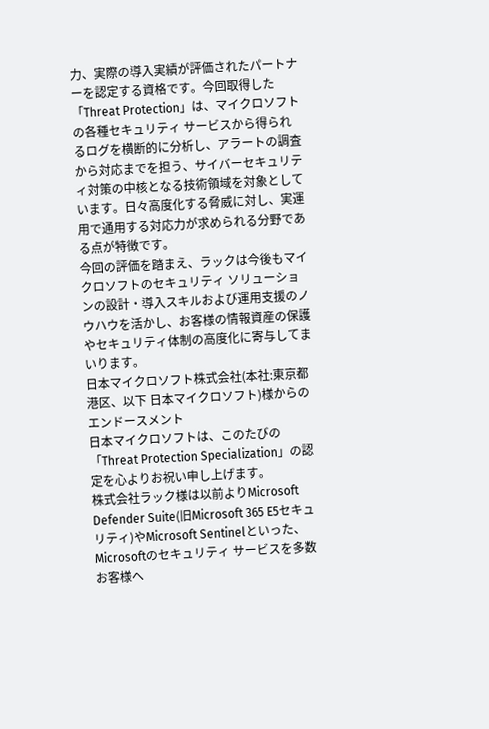力、実際の導入実績が評価されたパートナーを認定する資格です。今回取得した「Threat Protection」は、マイクロソフトの各種セキュリティ サービスから得られるログを横断的に分析し、アラートの調査から対応までを担う、サイバーセキュリティ対策の中核となる技術領域を対象としています。日々高度化する脅威に対し、実運用で通用する対応力が求められる分野である点が特徴です。
今回の評価を踏まえ、ラックは今後もマイクロソフトのセキュリティ ソリューションの設計・導入スキルおよび運用支援のノウハウを活かし、お客様の情報資産の保護やセキュリティ体制の高度化に寄与してまいります。
日本マイクロソフト株式会社(本社:東京都港区、以下 日本マイクロソフト)様からのエンドースメント
日本マイクロソフトは、このたびの「Threat Protection Specialization」の認定を心よりお祝い申し上げます。
株式会社ラック様は以前よりMicrosoft Defender Suite(旧Microsoft 365 E5セキュリティ)やMicrosoft Sentinelといった、Microsoftのセキュリティ サービスを多数お客様へ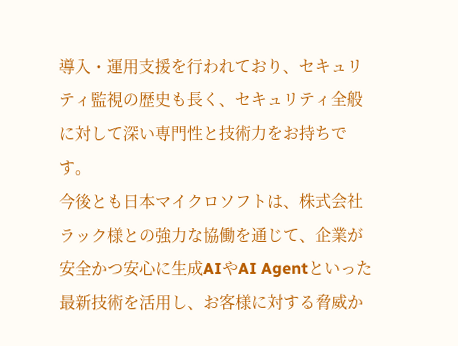導入・運用支援を行われており、セキュリティ監視の歴史も長く、セキュリティ全般に対して深い専門性と技術力をお持ちです。
今後とも日本マイクロソフトは、株式会社ラック様との強力な協働を通じて、企業が安全かつ安心に生成AIやAI Agentといった最新技術を活用し、お客様に対する脅威か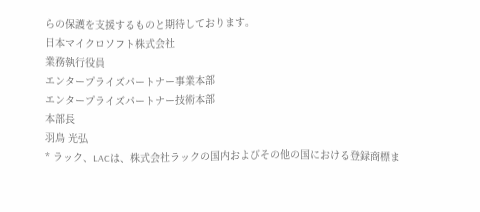らの保護を支援するものと期待しております。
日本マイクロソフト株式会社
業務執行役員
エンタープライズパートナー事業本部
エンタープライズパートナー技術本部
本部長
羽鳥 光弘
* ラック、LACは、株式会社ラックの国内およびその他の国における登録商標ま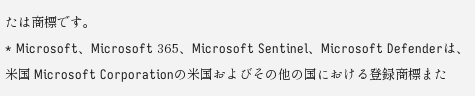たは商標です。
* Microsoft、Microsoft 365、Microsoft Sentinel、Microsoft Defenderは、米国 Microsoft Corporationの米国およびその他の国における登録商標また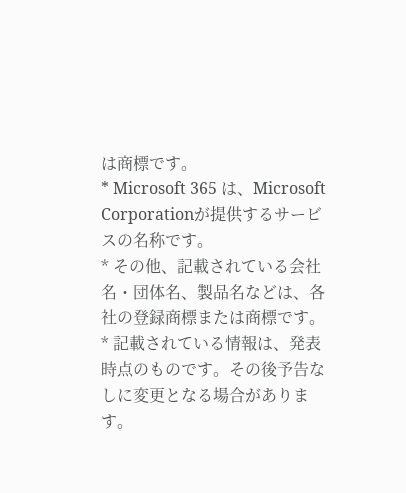は商標です。
* Microsoft 365 は、Microsoft Corporationが提供するサービスの名称です。
* その他、記載されている会社名・団体名、製品名などは、各社の登録商標または商標です。
* 記載されている情報は、発表時点のものです。その後予告なしに変更となる場合があります。